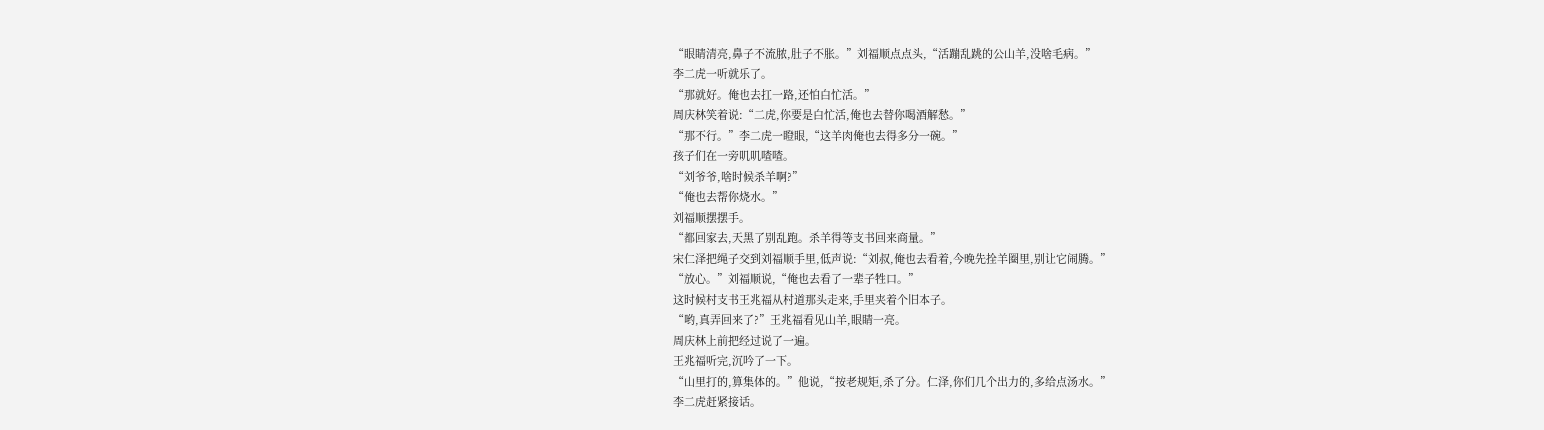“眼睛清亮,鼻子不流脓,肚子不胀。”刘福顺点点头,“活蹦乱跳的公山羊,没啥毛病。”
李二虎一听就乐了。
“那就好。俺也去扛一路,还怕白忙活。”
周庆林笑着说:“二虎,你要是白忙活,俺也去替你喝酒解愁。”
“那不行。”李二虎一瞪眼,“这羊肉俺也去得多分一碗。”
孩子们在一旁叽叽喳喳。
“刘爷爷,啥时候杀羊啊?”
“俺也去帮你烧水。”
刘福顺摆摆手。
“都回家去,天黑了别乱跑。杀羊得等支书回来商量。”
宋仁泽把绳子交到刘福顺手里,低声说:“刘叔,俺也去看着,今晚先拴羊圈里,别让它闹腾。”
“放心。”刘福顺说,“俺也去看了一辈子牲口。”
这时候村支书王兆福从村道那头走来,手里夹着个旧本子。
“哟,真弄回来了?”王兆福看见山羊,眼睛一亮。
周庆林上前把经过说了一遍。
王兆福听完,沉吟了一下。
“山里打的,算集体的。”他说,“按老规矩,杀了分。仁泽,你们几个出力的,多给点汤水。”
李二虎赶紧接话。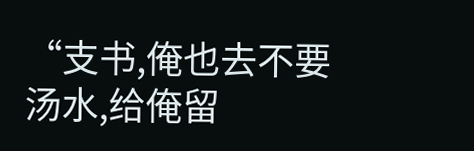“支书,俺也去不要汤水,给俺留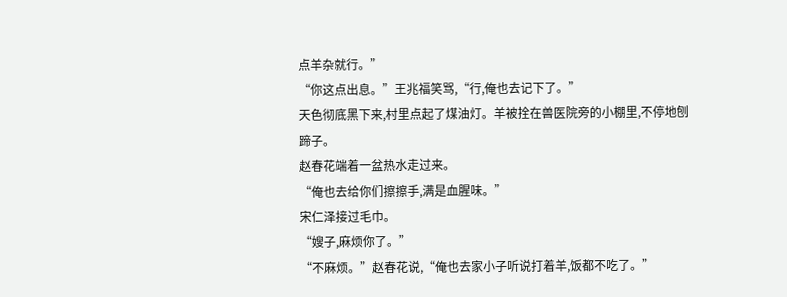点羊杂就行。”
“你这点出息。”王兆福笑骂,“行,俺也去记下了。”
天色彻底黑下来,村里点起了煤油灯。羊被拴在兽医院旁的小棚里,不停地刨蹄子。
赵春花端着一盆热水走过来。
“俺也去给你们擦擦手,满是血腥味。”
宋仁泽接过毛巾。
“嫂子,麻烦你了。”
“不麻烦。”赵春花说,“俺也去家小子听说打着羊,饭都不吃了。”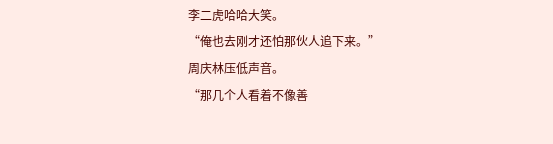李二虎哈哈大笑。
“俺也去刚才还怕那伙人追下来。”
周庆林压低声音。
“那几个人看着不像善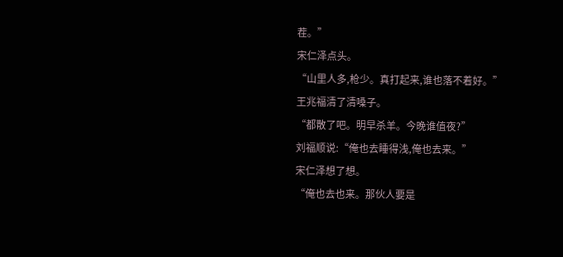茬。”
宋仁泽点头。
“山里人多,枪少。真打起来,谁也落不着好。”
王兆福清了清嗓子。
“都散了吧。明早杀羊。今晚谁值夜?”
刘福顺说:“俺也去睡得浅,俺也去来。”
宋仁泽想了想。
“俺也去也来。那伙人要是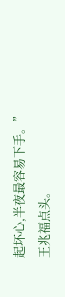起坏心,半夜最容易下手。”
王兆福点头。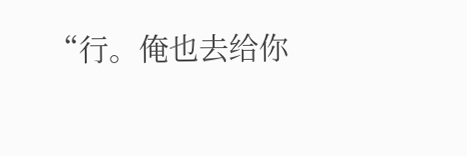“行。俺也去给你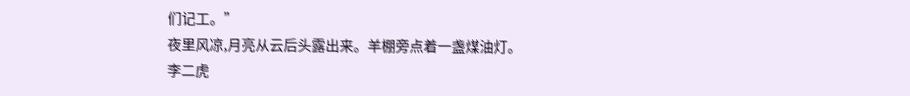们记工。”
夜里风凉,月亮从云后头露出来。羊棚旁点着一盏煤油灯。
李二虎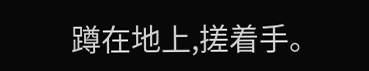蹲在地上,搓着手。